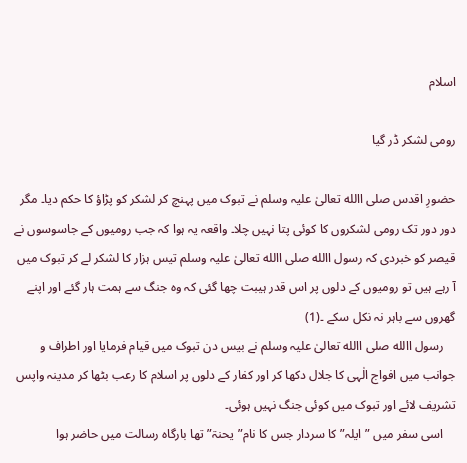اسلام

رومی لشکر ڈر گیا

حضورِ اقدس صلی االله تعالیٰ علیہ وسلم نے تبوک میں پہنچ کر لشکر کو پڑاؤ کا حکم دیا۔ مگر
دور دور تک رومی لشکروں کا کوئی پتا نہیں چلا۔ واقعہ یہ ہوا کہ جب رومیوں کے جاسوسوں نے قیصر کو خبردی کہ رسول االله صلی االله تعالیٰ علیہ وسلم تیس ہزار کا لشکر لے کر تبوک میں آ رہے ہیں تو رومیوں کے دلوں پر اس قدر ہیبت چھا گئی کہ وہ جنگ سے ہمت ہار گئے اور اپنے گھروں سے باہر نہ نکل سکے ۔(1)
    رسول االله صلی االله تعالیٰ علیہ وسلم نے بیس دن تبوک میں قیام فرمایا اور اطراف و جوانب میں افواج الٰہی کا جلال دکھا کر اور کفار کے دلوں پر اسلام کا رعب بٹھا کر مدینہ واپس تشریف لائے اور تبوک میں کوئی جنگ نہیں ہوئی۔
    اسی سفر میں ”ایلہ” کا سردار جس کا نام”یحنۃ” تھا بارگاہ رسالت میں حاضر ہوا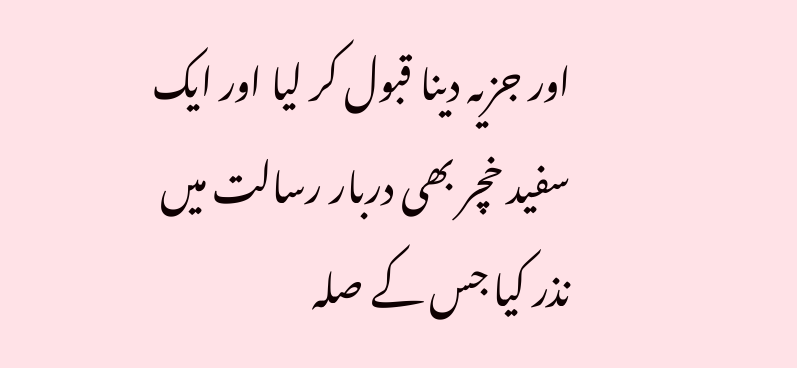اور جزیہ دینا قبول کر لیا اور ایک سفید خچر بھی دربار رسالت میں نذر کیا جس کے صلہ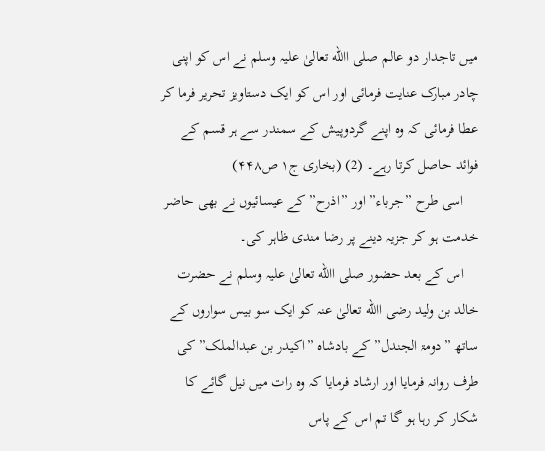میں تاجدار دو عالم صلی االله تعالیٰ علیہ وسلم نے اس کو اپنی چادر مبارک عنایت فرمائی اور اس کو ایک دستاویز تحریر فرما کر عطا فرمائی کہ وہ اپنے گردوپیش کے سمندر سے ہر قسم کے فوائد حاصل کرتا رہے۔ (2) (بخاری ج۱ ص۴۴۸)
    اسی طرح ”جرباء” اور ”اذرح” کے عیسائیوں نے بھی حاضر خدمت ہو کر جزیہ دینے پر رضا مندی ظاہر کی۔
    اس کے بعد حضور صلی االله تعالیٰ علیہ وسلم نے حضرت خالد بن ولید رضی االله تعالیٰ عنہ کو ایک سو بیس سواروں کے ساتھ ”دومۃ الجندل” کے بادشاہ ”اکیدر بن عبدالملک” کی طرف روانہ فرمایا اور ارشاد فرمایا کہ وہ رات میں نیل گائے کا شکار کر رہا ہو گا تم اس کے پاس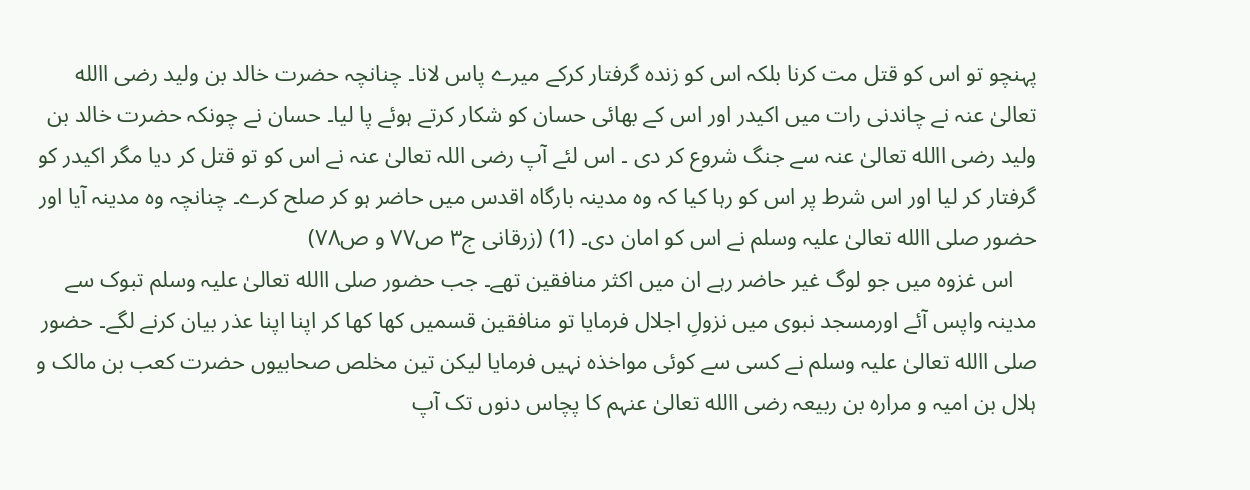پہنچو تو اس کو قتل مت کرنا بلکہ اس کو زندہ گرفتار کرکے میرے پاس لانا۔ چنانچہ حضرت خالد بن ولید رضی االله تعالیٰ عنہ نے چاندنی رات میں اکیدر اور اس کے بھائی حسان کو شکار کرتے ہوئے پا لیا۔ حسان نے چونکہ حضرت خالد بن ولید رضی االله تعالیٰ عنہ سے جنگ شروع کر دی ۔ اس لئے آپ رضی اللہ تعالیٰ عنہ نے اس کو تو قتل کر دیا مگر اکیدر کو گرفتار کر لیا اور اس شرط پر اس کو رہا کیا کہ وہ مدینہ بارگاہ اقدس میں حاضر ہو کر صلح کرے۔ چنانچہ وہ مدینہ آیا اور حضور صلی االله تعالیٰ علیہ وسلم نے اس کو امان دی۔ (1) (زرقانی ج۳ ص۷۷ و ص۷۸)
    اس غزوہ میں جو لوگ غیر حاضر رہے ان میں اکثر منافقین تھے۔ جب حضور صلی االله تعالیٰ علیہ وسلم تبوک سے مدینہ واپس آئے اورمسجد نبوی میں نزولِ اجلال فرمایا تو منافقین قسمیں کھا کھا کر اپنا اپنا عذر بیان کرنے لگے۔ حضور صلی االله تعالیٰ علیہ وسلم نے کسی سے کوئی مواخذہ نہیں فرمایا لیکن تین مخلص صحابیوں حضرت کعب بن مالک و ہلال بن امیہ و مرارہ بن ربیعہ رضی االله تعالیٰ عنہم کا پچاس دنوں تک آپ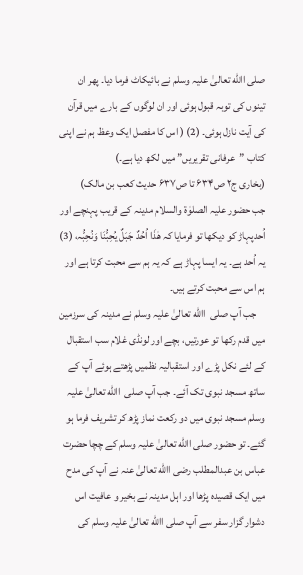صلی االله تعالیٰ علیہ وسلم نے بائیکاٹ فرما دیا۔ پھر ان تینوں کی توبہ قبول ہوئی اور ان لوگوں کے بارے میں قرآن کی آیت نازل ہوئی۔ (2) ( اس کا مفصل ایک وعظ ہم نے اپنی کتاب ”عرفانی تقریریں” میں لکھ دیا ہے۔)                (بخاری ج۲ ص۶۳۴ تا ص۶۳۷ حدیث کعب بن مالک)
جب حضور علیہ الصلوٰۃ والسلام مدینہ کے قریب پہنچے اور اُحدپہاڑ کو دیکھا تو فرمایا کہ ھٰذَا اُحُدٌ جَبَلٌ یُحِبُّنَا وَنُحِبُّہ، (3) یہ اُحد ہے۔ یہ ایسا پہاڑ ہے کہ یہ ہم سے محبت کرتا ہے اور ہم اس سے محبت کرتے ہیں۔
    جب آپ صلی  االله تعالیٰ علیہ وسلم نے مدینہ کی سرزمین میں قدم رکھا تو عورتیں، بچے اور لونڈی غلام سب استقبال کے لئے نکل پڑے اور استقبالیہ نظمیں پڑھتے ہوئے آپ کے ساتھ مسجد نبوی تک آئے۔ جب آپ صلی  االله تعالیٰ علیہ وسلم مسجد نبوی میں دو رکعت نماز پڑھ کر تشریف فرما ہو گئے۔ تو حضور صلی االله تعالیٰ علیہ وسلم کے چچا حضرت عباس بن عبدالمطلب رضی االله تعالیٰ عنہ نے آپ کی مدح میں ایک قصیدہ پڑھا اور اہل مدینہ نے بخیر و عافیت اس دشوار گزار سفر سے آپ صلی االله تعالیٰ علیہ وسلم کی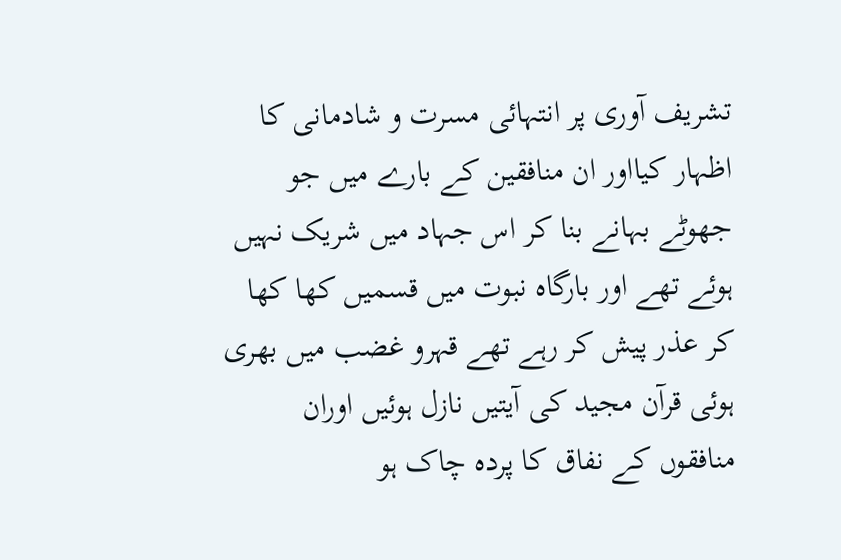تشریف آوری پر انتہائی مسرت و شادمانی کا اظہار کیااور ان منافقین کے بارے میں جو جھوٹے بہانے بنا کر اس جہاد میں شریک نہیں ہوئے تھے اور بارگاہ نبوت میں قسمیں کھا کھا کر عذر پیش کر رہے تھے قہرو غضب میں بھری ہوئی قرآن مجید کی آیتیں نازل ہوئیں اوران منافقوں کے نفاق کا پردہ چاک ہو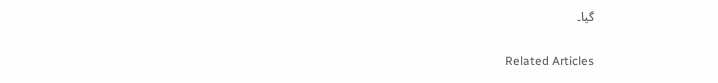گیا۔

Related Articles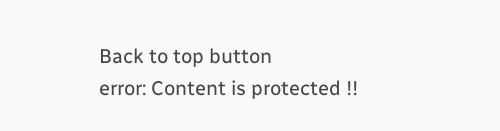Back to top button
error: Content is protected !!